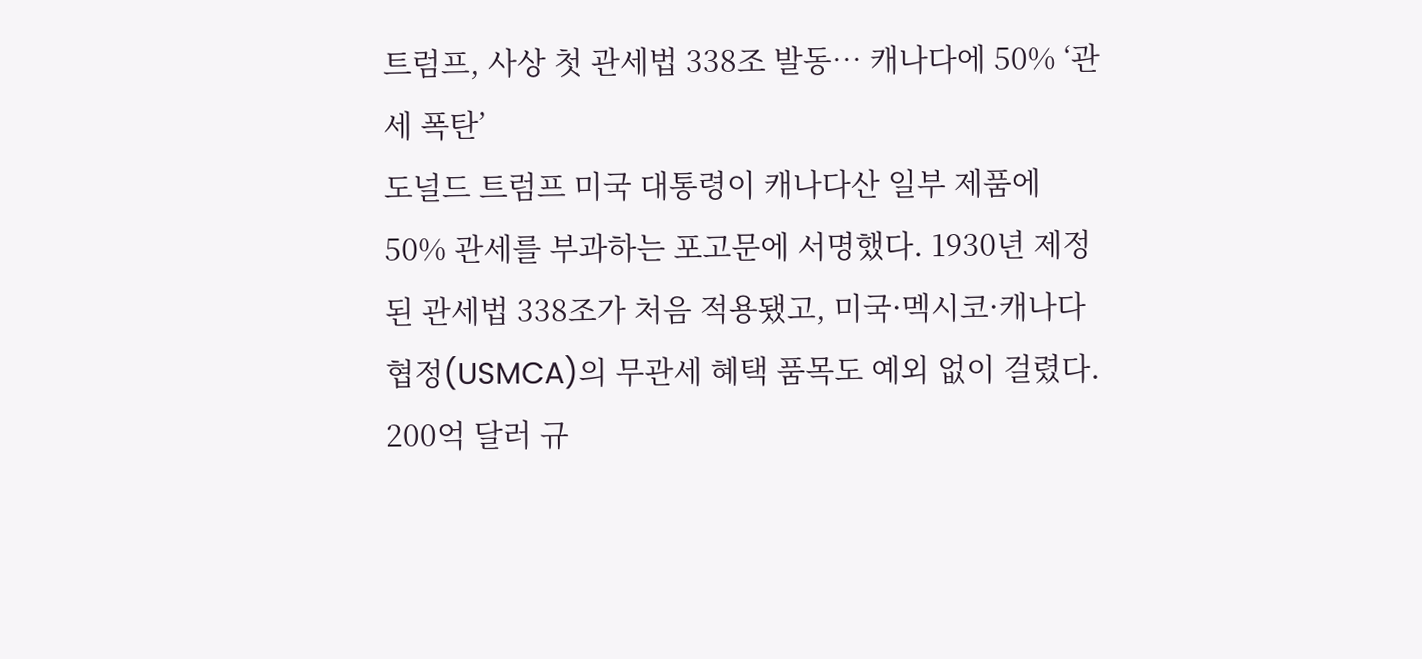트럼프, 사상 첫 관세법 338조 발동… 캐나다에 50% ‘관세 폭탄’
도널드 트럼프 미국 대통령이 캐나다산 일부 제품에 50% 관세를 부과하는 포고문에 서명했다. 1930년 제정된 관세법 338조가 처음 적용됐고, 미국·멕시코·캐나다 협정(USMCA)의 무관세 혜택 품목도 예외 없이 걸렸다. 200억 달러 규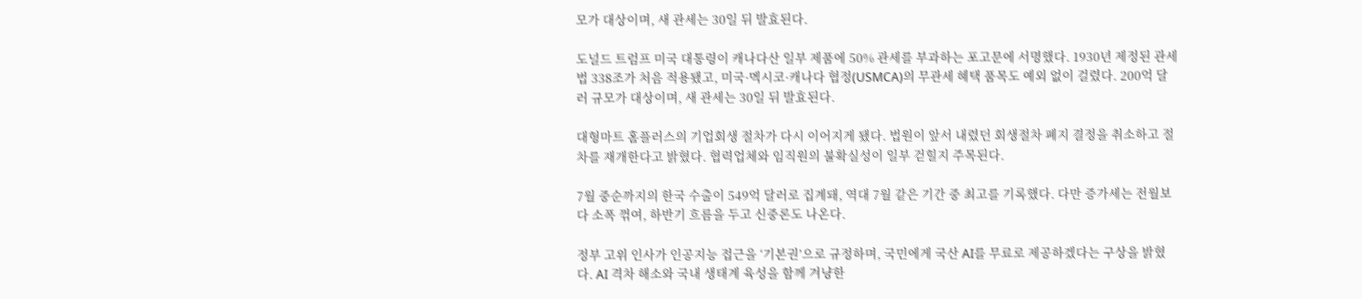모가 대상이며, 새 관세는 30일 뒤 발효된다.

도널드 트럼프 미국 대통령이 캐나다산 일부 제품에 50% 관세를 부과하는 포고문에 서명했다. 1930년 제정된 관세법 338조가 처음 적용됐고, 미국·멕시코·캐나다 협정(USMCA)의 무관세 혜택 품목도 예외 없이 걸렸다. 200억 달러 규모가 대상이며, 새 관세는 30일 뒤 발효된다.

대형마트 홈플러스의 기업회생 절차가 다시 이어지게 됐다. 법원이 앞서 내렸던 회생절차 폐지 결정을 취소하고 절차를 재개한다고 밝혔다. 협력업체와 임직원의 불확실성이 일부 걷힐지 주목된다.

7월 중순까지의 한국 수출이 549억 달러로 집계돼, 역대 7월 같은 기간 중 최고를 기록했다. 다만 증가세는 전월보다 소폭 꺾여, 하반기 흐름을 두고 신중론도 나온다.

정부 고위 인사가 인공지능 접근을 ‘기본권’으로 규정하며, 국민에게 국산 AI를 무료로 제공하겠다는 구상을 밝혔다. AI 격차 해소와 국내 생태계 육성을 함께 겨냥한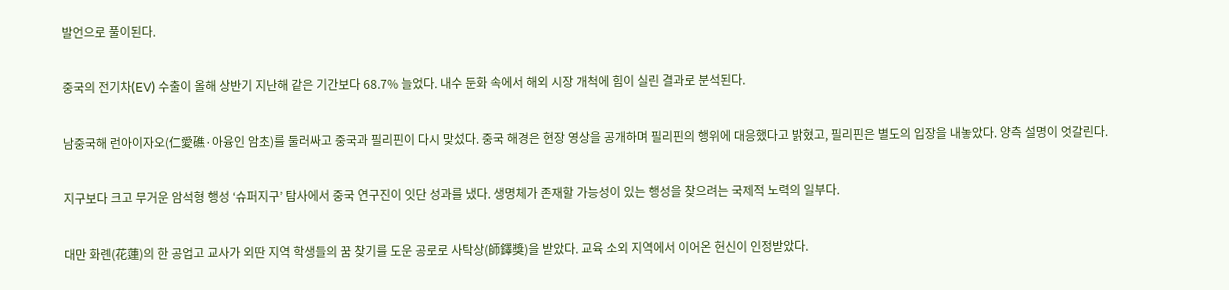발언으로 풀이된다.

중국의 전기차(EV) 수출이 올해 상반기 지난해 같은 기간보다 68.7% 늘었다. 내수 둔화 속에서 해외 시장 개척에 힘이 실린 결과로 분석된다.

남중국해 런아이자오(仁愛礁·아융인 암초)를 둘러싸고 중국과 필리핀이 다시 맞섰다. 중국 해경은 현장 영상을 공개하며 필리핀의 행위에 대응했다고 밝혔고, 필리핀은 별도의 입장을 내놓았다. 양측 설명이 엇갈린다.

지구보다 크고 무거운 암석형 행성 ‘슈퍼지구’ 탐사에서 중국 연구진이 잇단 성과를 냈다. 생명체가 존재할 가능성이 있는 행성을 찾으려는 국제적 노력의 일부다.

대만 화롄(花蓮)의 한 공업고 교사가 외딴 지역 학생들의 꿈 찾기를 도운 공로로 사탁상(師鐸獎)을 받았다. 교육 소외 지역에서 이어온 헌신이 인정받았다.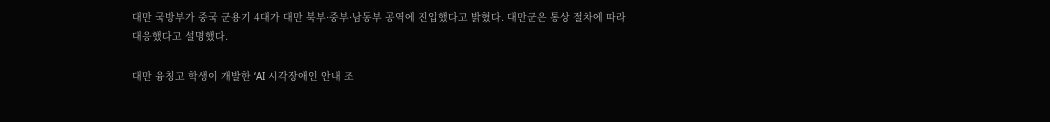대만 국방부가 중국 군용기 4대가 대만 북부·중부·남동부 공역에 진입했다고 밝혔다. 대만군은 통상 절차에 따라 대응했다고 설명했다.

대만 융칭고 학생이 개발한 ‘AI 시각장애인 안내 조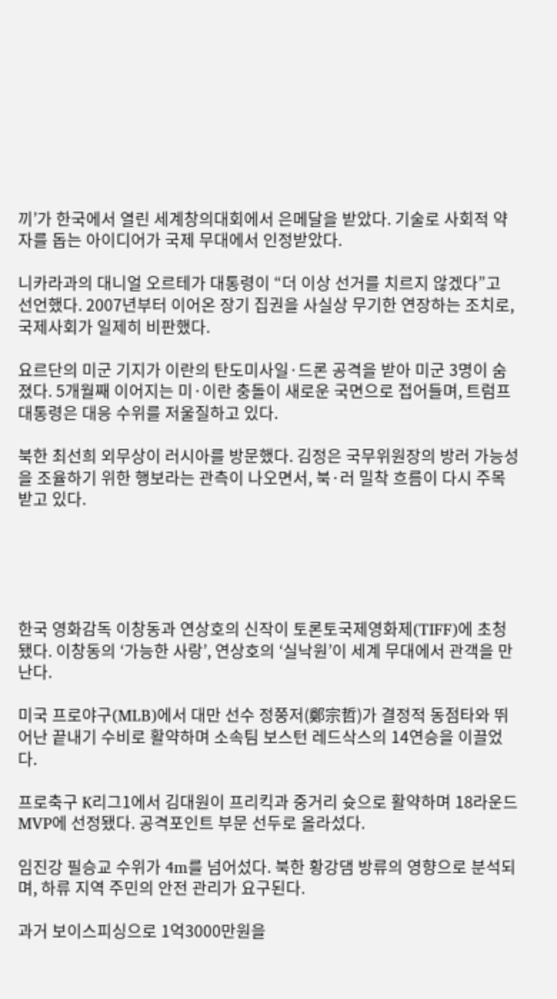끼’가 한국에서 열린 세계창의대회에서 은메달을 받았다. 기술로 사회적 약자를 돕는 아이디어가 국제 무대에서 인정받았다.

니카라과의 대니얼 오르테가 대통령이 “더 이상 선거를 치르지 않겠다”고 선언했다. 2007년부터 이어온 장기 집권을 사실상 무기한 연장하는 조치로, 국제사회가 일제히 비판했다.

요르단의 미군 기지가 이란의 탄도미사일·드론 공격을 받아 미군 3명이 숨졌다. 5개월째 이어지는 미·이란 충돌이 새로운 국면으로 접어들며, 트럼프 대통령은 대응 수위를 저울질하고 있다.

북한 최선희 외무상이 러시아를 방문했다. 김정은 국무위원장의 방러 가능성을 조율하기 위한 행보라는 관측이 나오면서, 북·러 밀착 흐름이 다시 주목받고 있다.





한국 영화감독 이창동과 연상호의 신작이 토론토국제영화제(TIFF)에 초청됐다. 이창동의 ‘가능한 사랑’, 연상호의 ‘실낙원’이 세계 무대에서 관객을 만난다.

미국 프로야구(MLB)에서 대만 선수 정쭝저(鄭宗哲)가 결정적 동점타와 뛰어난 끝내기 수비로 활약하며 소속팀 보스턴 레드삭스의 14연승을 이끌었다.

프로축구 K리그1에서 김대원이 프리킥과 중거리 슛으로 활약하며 18라운드 MVP에 선정됐다. 공격포인트 부문 선두로 올라섰다.

임진강 필승교 수위가 4m를 넘어섰다. 북한 황강댐 방류의 영향으로 분석되며, 하류 지역 주민의 안전 관리가 요구된다.

과거 보이스피싱으로 1억3000만원을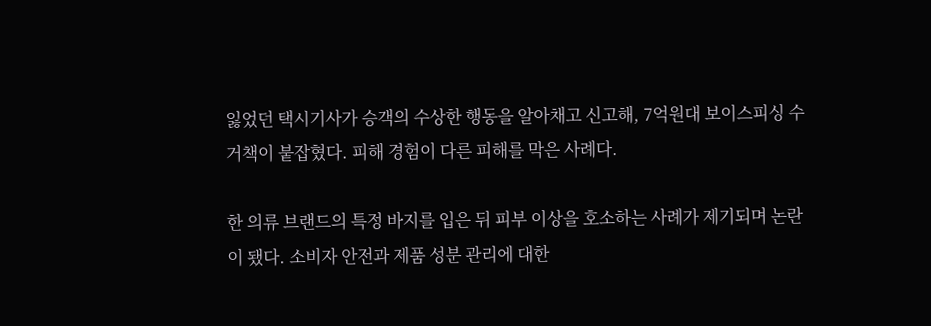잃었던 택시기사가 승객의 수상한 행동을 알아채고 신고해, 7억원대 보이스피싱 수거책이 붙잡혔다. 피해 경험이 다른 피해를 막은 사례다.

한 의류 브랜드의 특정 바지를 입은 뒤 피부 이상을 호소하는 사례가 제기되며 논란이 됐다. 소비자 안전과 제품 성분 관리에 대한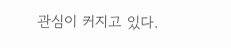관심이 커지고 있다.